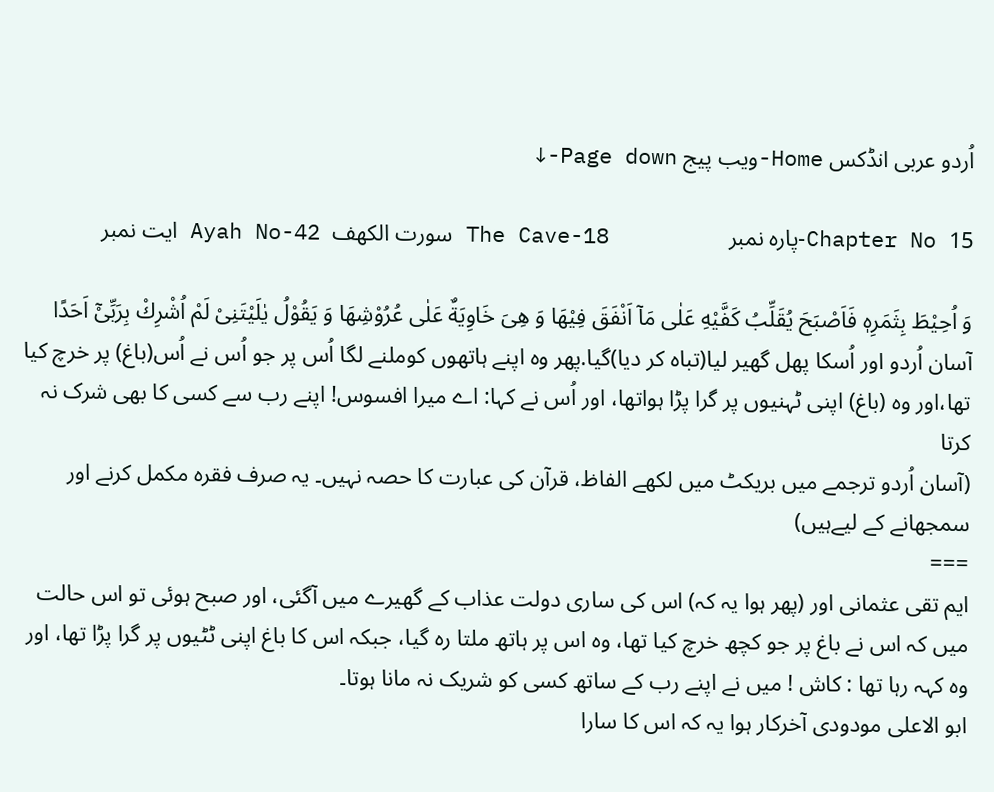اُردو عربی انڈکس Home-ویب پیج Page down-↓

Chapter No 15-پارہ نمبر                     The Cave-18 سورت الکھف  Ayah No-42 ایت نمبر

وَ اُحِیْطَ بِثَمَرِهٖ فَاَصْبَحَ یُقَلِّبُ كَفَّیْهِ عَلٰى مَاۤ اَنْفَقَ فِیْهَا وَ هِیَ خَاوِیَةٌ عَلٰى عُرُوْشِهَا وَ یَقُوْلُ یٰلَیْتَنِیْ لَمْ اُشْرِكْ بِرَبِّیْۤ اَحَدًا
آسان اُردو اور اُسکا پھل گھیر لیا(تباہ کر دیا)گیا.پھر وہ اپنے ہاتھوں کوملنے لگا اُس پر جو اُس نے اُس(باغ) پر خرچ کیا تھا،اور وہ (باغ) اپنی ٹہنیوں پر گرا پڑا ہواتھا، اور اُس نے کہا: اے میرا افسوس! اپنے رب سے کسی کا بھی شرک نہ کرتا
(آسان اُردو ترجمے میں بریکٹ میں لکھے الفاظ، قرآن کی عبارت کا حصہ نہیں۔ یہ صرف فقرہ مکمل کرنے اور سمجھانے کے لیےہیں)
===
ایم تقی عثمانی اور (پھر ہوا یہ کہ) اس کی ساری دولت عذاب کے گھیرے میں آگئی، اور صبح ہوئی تو اس حالت میں کہ اس نے باغ پر جو کچھ خرچ کیا تھا، وہ اس پر ہاتھ ملتا رہ گیا، جبکہ اس کا باغ اپنی ٹٹیوں پر گرا پڑا تھا، اور وہ کہہ رہا تھا : کاش ! میں نے اپنے رب کے ساتھ کسی کو شریک نہ مانا ہوتا۔
ابو الاعلی مودودی آخرکار ہوا یہ کہ اس کا سارا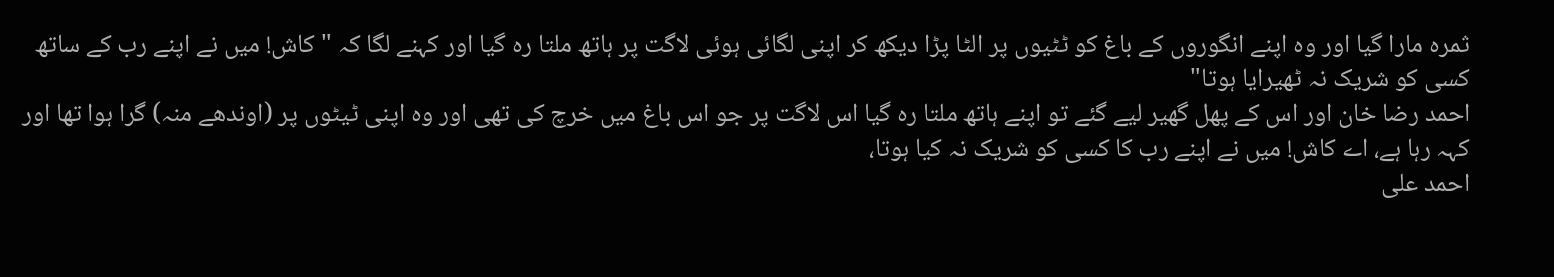ثمرہ مارا گیا اور وہ اپنے انگوروں کے باغ کو ٹٹیوں پر الٹا پڑا دیکھ کر اپنی لگائی ہوئی لاگت پر ہاتھ ملتا رہ گیا اور کہنے لگا کہ "کاش! میں نے اپنے رب کے ساتھ کسی کو شریک نہ ٹھیرایا ہوتا"
احمد رضا خان اور اس کے پھل گھیر لیے گئے تو اپنے ہاتھ ملتا رہ گیا اس لاگت پر جو اس باغ میں خرچ کی تھی اور وہ اپنی ٹیٹوں پر (اوندھے منہ) گرا ہوا تھا اور کہہ رہا ہے، اے کاش! میں نے اپنے رب کا کسی کو شریک نہ کیا ہوتا،
احمد علی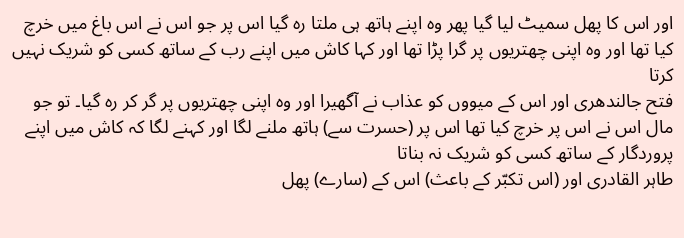اور اس کا پھل سمیٹ لیا گیا پھر وہ اپنے ہاتھ ہی ملتا رہ گیا اس پر جو اس نے اس باغ میں خرچ کیا تھا اور وہ اپنی چھتریوں پر گرا پڑا تھا اور کہا کاش میں اپنے رب کے ساتھ کسی کو شریک نہیں کرتا
فتح جالندھری اور اس کے میووں کو عذاب نے آگھیرا اور وہ اپنی چھتریوں پر گر کر رہ گیا۔ تو جو مال اس نے اس پر خرچ کیا تھا اس پر (حسرت سے) ہاتھ ملنے لگا اور کہنے لگا کہ کاش میں اپنے پروردگار کے ساتھ کسی کو شریک نہ بناتا
طاہر القادری اور (اس تکبّر کے باعث) اس کے (سارے) پھل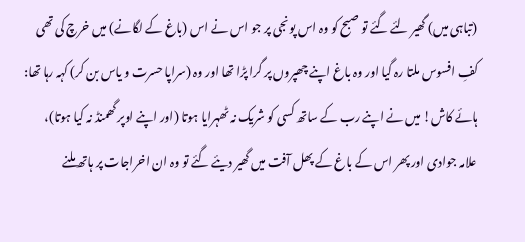(تباہی میں) گھیر لئے گئے تو صبح کو وہ اس پونجی پر جو اس نے اس (باغ کے لگانے) میں خرچ کی تھی کفِ افسوس ملتا رہ گیا اور وہ باغ اپنے چھپروں پر گرا پڑا تھا اور وہ (سراپا حسرت و یاس بن کر) کہہ رہا تھا: ہائے کاش! میں نے اپنے رب کے ساتھ کسی کو شریک نہ ٹھہرایا ہوتا (اور اپنے اوپر گھمنڈ نہ کیا ہوتا)،
علامہ جوادی اور پھر اس کے باغ کے پھل آفت میں گھیر دیئے گئے تو وہ ان اخراجات پر ہاتھ ملنے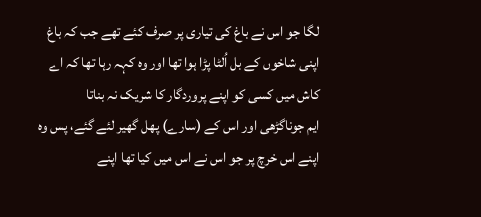لگا جو اس نے باغ کی تیاری پر صرف کئے تھے جب کہ باغ اپنی شاخوں کے بل اُلٹا پڑا ہوا تھا اور وہ کہہ رہا تھا کہ اے کاش میں کسی کو اپنے پروردگار کا شریک نہ بناتا
ایم جوناگڑھی اور اس کے (سارے) پھل گھیر لئے گئے، پس وه اپنے اس خرچ پر جو اس نے اس میں کیا تھا اپنے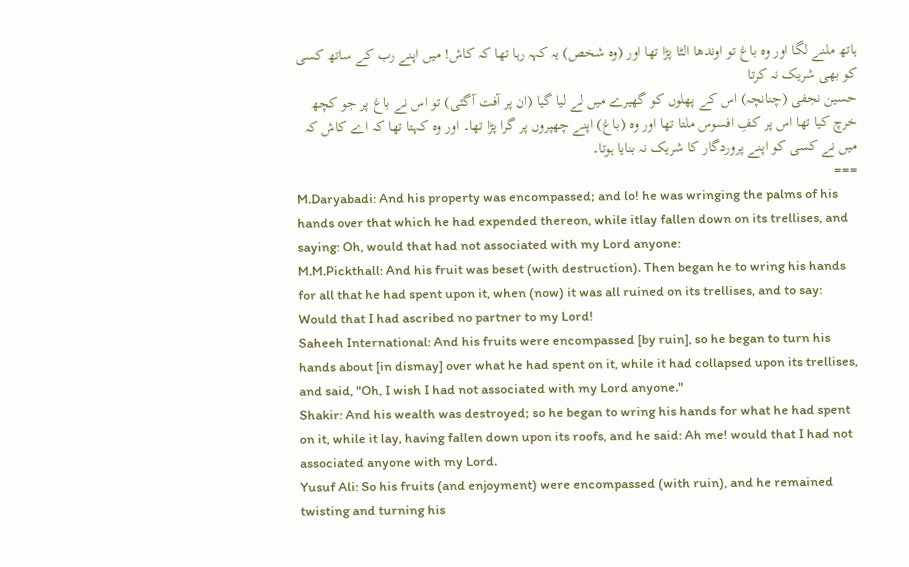ہاتھ ملنے لگا اور وه باغ تو اوندھا الٹا پڑا تھا اور (وه شخص) یہ کہہ رہا تھا کہ کاش! میں اپنے رب کے ساتھ کسی کو بھی شریک نہ کرتا
حسین نجفی (چنانچہ) اس کے پھلوں کو گھیرے میں لے لیا گیا (ان پر آفت آگئی) تو اس نے باغ پر جو کچھ خرچ کیا تھا اس پر کفِ افسوس ملتا تھا اور وہ (باغ) اپنے چھپروں پر گرا پڑا تھا۔ اور وہ کہتا تھا کہ اے کاش کہ میں نے کسی کو اپنے پروردگار کا شریک نہ بنایا ہوتا۔
===
M.Daryabadi: And his property was encompassed; and lo! he was wringing the palms of his hands over that which he had expended thereon, while itlay fallen down on its trellises, and saying: Oh, would that had not associated with my Lord anyone:
M.M.Pickthall: And his fruit was beset (with destruction). Then began he to wring his hands for all that he had spent upon it, when (now) it was all ruined on its trellises, and to say: Would that I had ascribed no partner to my Lord!
Saheeh International: And his fruits were encompassed [by ruin], so he began to turn his hands about [in dismay] over what he had spent on it, while it had collapsed upon its trellises, and said, "Oh, I wish I had not associated with my Lord anyone."
Shakir: And his wealth was destroyed; so he began to wring his hands for what he had spent on it, while it lay, having fallen down upon its roofs, and he said: Ah me! would that I had not associated anyone with my Lord.
Yusuf Ali: So his fruits (and enjoyment) were encompassed (with ruin), and he remained twisting and turning his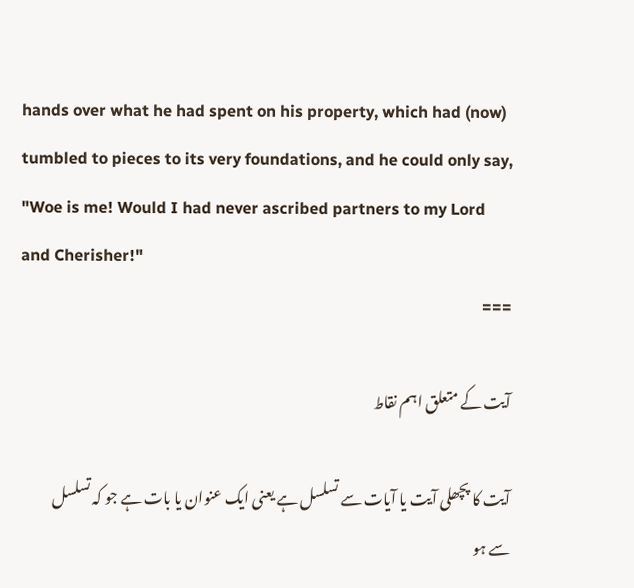hands over what he had spent on his property, which had (now) tumbled to pieces to its very foundations, and he could only say, "Woe is me! Would I had never ascribed partners to my Lord and Cherisher!"
===

آیت کے متعلق اہم نقاط

آیت کا پچھلی آیت یا آیات سے تسلسل ہے یعنی ایک عنوان یا بات ہے جو کہ تسلسل سے ہو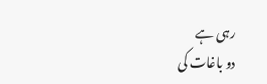رہی ہے
دو باغات کی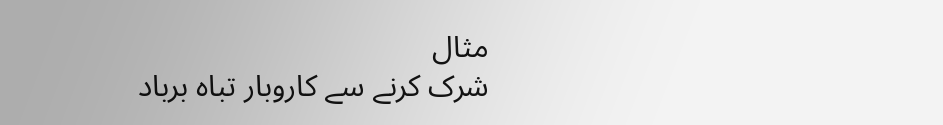مثال
شرک کرنے سے کاروبار تباہ برباد